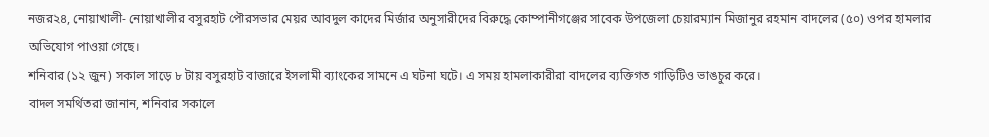নজর২৪, নোয়াখালী- নোয়াখালীর বসুরহাট পৌরসভার মেয়র আবদুল কাদের মির্জার অনুসারীদের বিরুদ্ধে কোম্পানীগঞ্জের সাবেক উপজেলা চেয়ারম্যান মিজানুর রহমান বাদলের (৫০) ওপর হামলার অভিযোগ পাওয়া গেছে।
শনিবার (১২ জুন) সকাল সাড়ে ৮ টায় বসুরহাট বাজারে ইসলামী ব্যাংকের সামনে এ ঘটনা ঘটে। এ সময় হামলাকারীরা বাদলের ব্যক্তিগত গাড়িটিও ভাঙচুর করে।
বাদল সমর্থিতরা জানান, শনিবার সকালে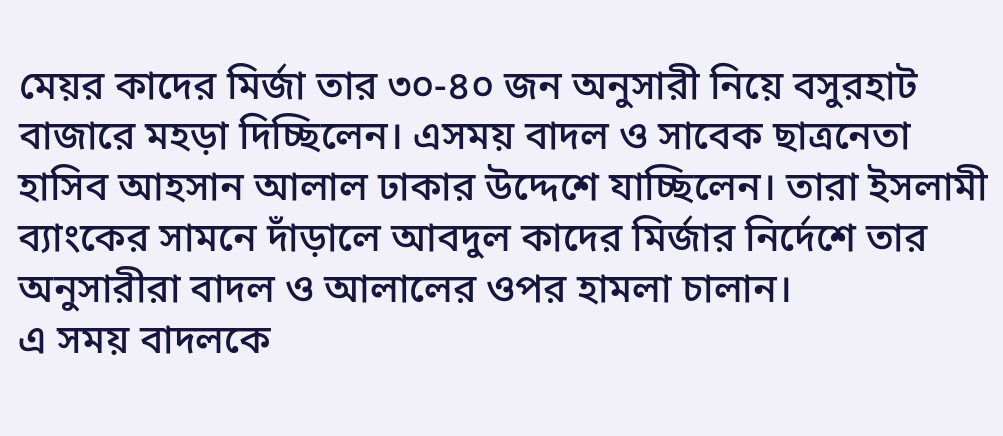মেয়র কাদের মির্জা তার ৩০-৪০ জন অনুসারী নিয়ে বসুরহাট বাজারে মহড়া দিচ্ছিলেন। এসময় বাদল ও সাবেক ছাত্রনেতা হাসিব আহসান আলাল ঢাকার উদ্দেশে যাচ্ছিলেন। তারা ইসলামী ব্যাংকের সামনে দাঁড়ালে আবদুল কাদের মির্জার নির্দেশে তার অনুসারীরা বাদল ও আলালের ওপর হামলা চালান।
এ সময় বাদলকে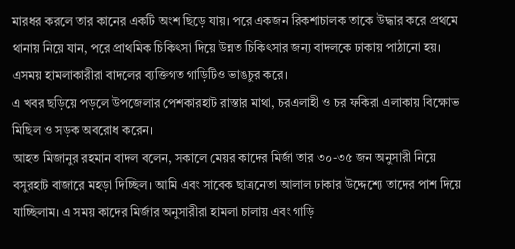মারধর করলে তার কানের একটি অংশ ছিড়ে যায়। পরে একজন রিকশাচালক তাকে উদ্ধার করে প্রথমে থানায় নিয়ে যান, পরে প্রাথমিক চিকিৎসা দিয়ে উন্নত চিকিৎসার জন্য বাদলকে ঢাকায় পাঠানো হয়। এসময় হামলাকারীরা বাদলের ব্যক্তিগত গাড়িটিও ভাঙচুর করে।
এ খবর ছড়িয়ে পড়লে উপজেলার পেশকারহাট রাস্তার মাথা, চরএলাহী ও চর ফকিরা এলাকায় বিক্ষোভ মিছিল ও সড়ক অবরোধ করেন।
আহত মিজানুর রহমান বাদল বলেন, সকালে মেয়র কাদের মির্জা তার ৩০-৩৫ জন অনুসারী নিয়ে বসুরহাট বাজারে মহড়া দিচ্ছিল। আমি এবং সাবেক ছাত্রনেতা আলাল ঢাকার উদ্দেশ্যে তাদের পাশ দিয়ে যাচ্ছিলাম। এ সময় কাদের মির্জার অনুসারীরা হামলা চালায় এবং গাড়ি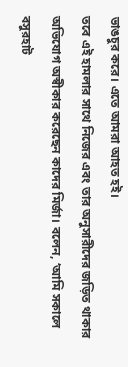ভাঙচুর করে। এতে আমরা আহত হই।
তবে এই হামলার সাথে নিজের এবং তার অনুসারীদের জড়িত থাকার অভিযোগ অস্বীকার করেছেন কাদের মির্জা। বলেন, ‘আমি সকালে বসুরহাট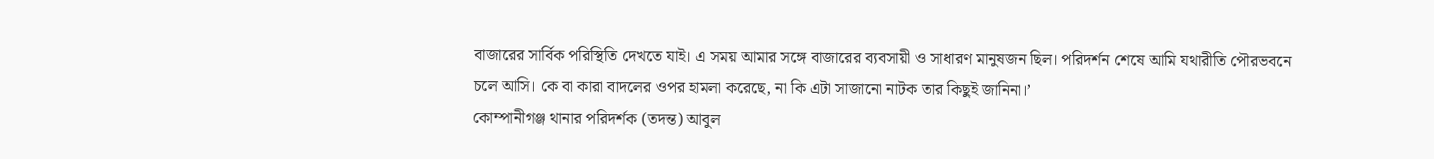বাজারের সার্বিক পরিস্থিতি দেখতে যাই। এ সময় আমার সঙ্গে বাজারের ব্যবসায়ী ও সাধারণ মানুষজন ছিল। পরিদর্শন শেষে আমি যথারীতি পৌরভবনে চলে আসি। কে বা কারা বাদলের ওপর হামলা করেছে, না কি এটা সাজানো নাটক তার কিছুই জানিনা।’
কোম্পানীগঞ্জ থানার পরিদর্শক (তদন্ত) আবুল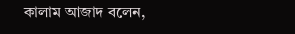কালাম আজাদ বলেন,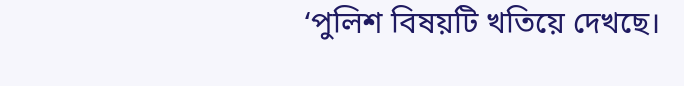‘পুলিশ বিষয়টি খতিয়ে দেখছে।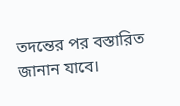তদন্তের পর বস্তারিত জানান যাবে।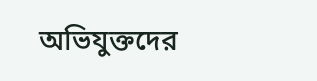অভিযুক্তদের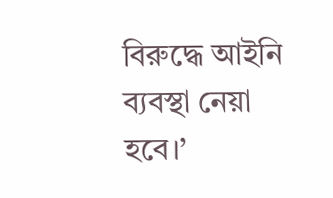বিরুদ্ধে আইনি ব্যবস্থা নেয়া হবে।’